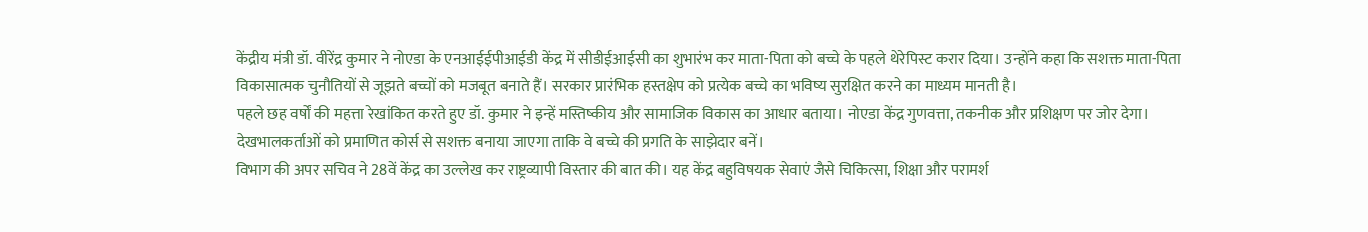केंद्रीय मंत्री डॉ. वीरेंद्र कुमार ने नोएडा के एनआईईपीआईडी केंद्र में सीडीईआईसी का शुभारंभ कर माता-पिता को बच्चे के पहले थेरेपिस्ट करार दिया। उन्होंने कहा कि सशक्त माता-पिता विकासात्मक चुनौतियों से जूझते बच्चों को मजबूत बनाते हैं। सरकार प्रारंभिक हस्तक्षेप को प्रत्येक बच्चे का भविष्य सुरक्षित करने का माध्यम मानती है।
पहले छह वर्षों की महत्ता रेखांकित करते हुए डॉ. कुमार ने इन्हें मस्तिष्कीय और सामाजिक विकास का आधार बताया। नोएडा केंद्र गुणवत्ता, तकनीक और प्रशिक्षण पर जोर देगा। देखभालकर्ताओं को प्रमाणित कोर्स से सशक्त बनाया जाएगा ताकि वे बच्चे की प्रगति के साझेदार बनें।
विभाग की अपर सचिव ने 28वें केंद्र का उल्लेख कर राष्ट्रव्यापी विस्तार की बात की। यह केंद्र बहुविषयक सेवाएं जैसे चिकित्सा, शिक्षा और परामर्श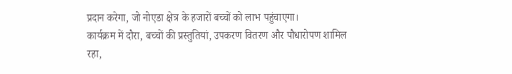प्रदान करेगा, जो नोएडा क्षेत्र के हजारों बच्चों को लाभ पहुंचाएगा।
कार्यक्रम में दौरा, बच्चों की प्रस्तुतियां, उपकरण वितरण और पौधारोपण शामिल रहा,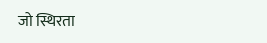जो स्थिरता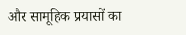और सामूहिक प्रयासों का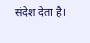संदेश देता है।